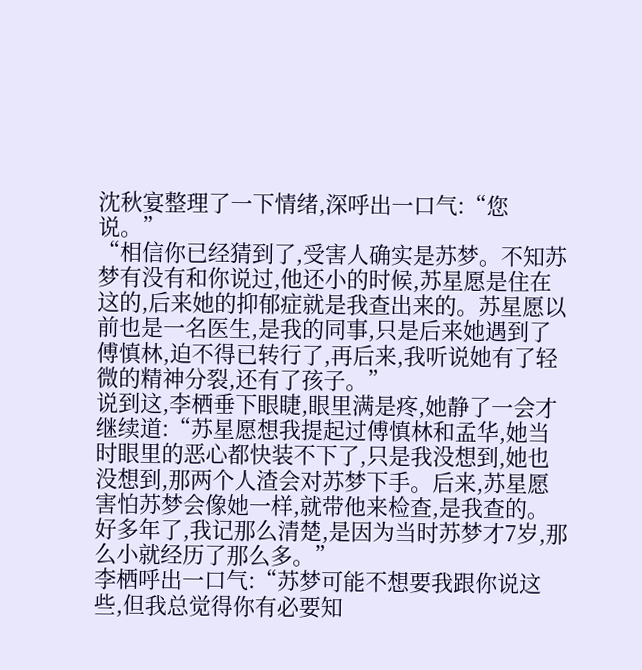沈秋宴整理了一下情绪,深呼出一口气:“您说。”
“相信你已经猜到了,受害人确实是苏梦。不知苏梦有没有和你说过,他还小的时候,苏星愿是住在这的,后来她的抑郁症就是我查出来的。苏星愿以前也是一名医生,是我的同事,只是后来她遇到了傅慎林,迫不得已转行了,再后来,我听说她有了轻微的精神分裂,还有了孩子。”
说到这,李栖垂下眼睫,眼里满是疼,她静了一会才继续道:“苏星愿想我提起过傅慎林和孟华,她当时眼里的恶心都快装不下了,只是我没想到,她也没想到,那两个人渣会对苏梦下手。后来,苏星愿害怕苏梦会像她一样,就带他来检查,是我查的。好多年了,我记那么清楚,是因为当时苏梦才7岁,那么小就经历了那么多。”
李栖呼出一口气:“苏梦可能不想要我跟你说这些,但我总觉得你有必要知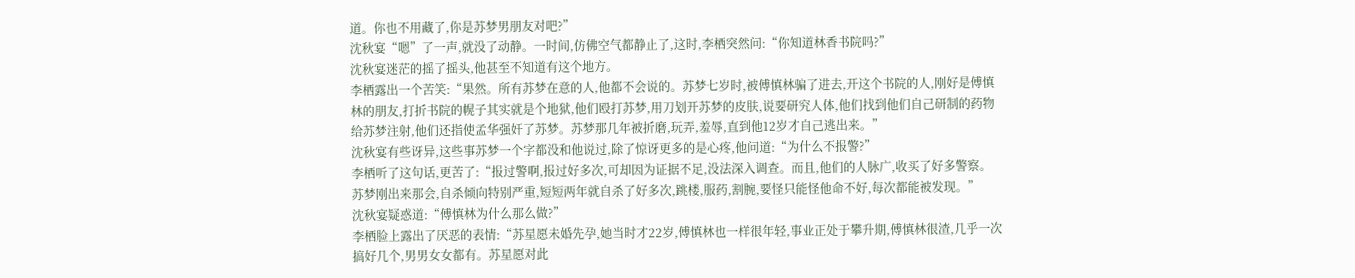道。你也不用藏了,你是苏梦男朋友对吧?”
沈秋宴“嗯”了一声,就没了动静。一时间,仿佛空气都静止了,这时,李栖突然问:“你知道林香书院吗?”
沈秋宴迷茫的摇了摇头,他甚至不知道有这个地方。
李栖露出一个苦笑:“果然。所有苏梦在意的人,他都不会说的。苏梦七岁时,被傅慎林骗了进去,开这个书院的人,刚好是傅慎林的朋友,打折书院的幌子其实就是个地狱,他们殴打苏梦,用刀划开苏梦的皮肤,说要研究人体,他们找到他们自己研制的药物给苏梦注射,他们还指使孟华强奸了苏梦。苏梦那几年被折磨,玩弄,羞辱,直到他12岁才自己逃出来。”
沈秋宴有些讶异,这些事苏梦一个字都没和他说过,除了惊讶更多的是心疼,他问道:“为什么不报警?”
李栖听了这句话,更苦了:“报过警啊,报过好多次,可却因为证据不足,没法深入调查。而且,他们的人脉广,收买了好多警察。苏梦刚出来那会,自杀倾向特别严重,短短两年就自杀了好多次,跳楼,服药,割腕,要怪只能怪他命不好,每次都能被发现。”
沈秋宴疑惑道:“傅慎林为什么那么做?”
李栖脸上露出了厌恶的表情:“苏星愿未婚先孕,她当时才22岁,傅慎林也一样很年轻,事业正处于攀升期,傅慎林很渣,几乎一次搞好几个,男男女女都有。苏星愿对此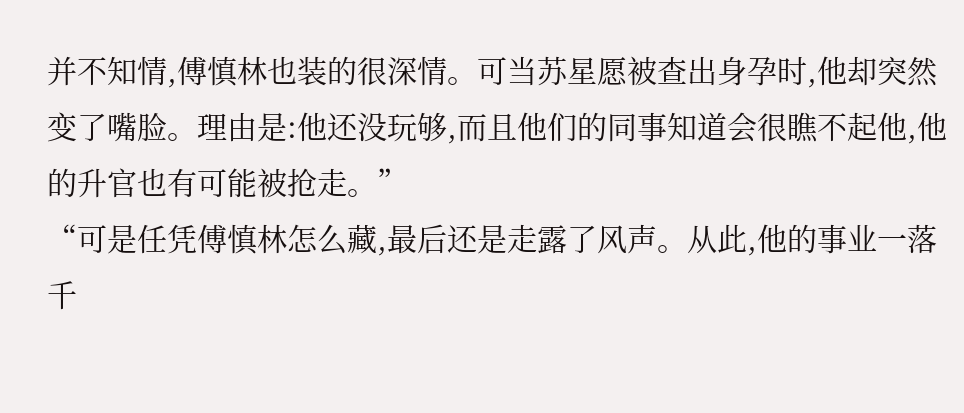并不知情,傅慎林也装的很深情。可当苏星愿被查出身孕时,他却突然变了嘴脸。理由是:他还没玩够,而且他们的同事知道会很瞧不起他,他的升官也有可能被抢走。”
“可是任凭傅慎林怎么藏,最后还是走露了风声。从此,他的事业一落千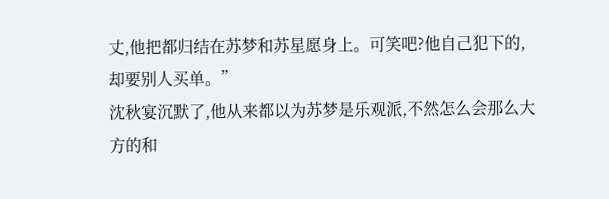丈,他把都归结在苏梦和苏星愿身上。可笑吧?他自己犯下的,却要别人买单。”
沈秋宴沉默了,他从来都以为苏梦是乐观派,不然怎么会那么大方的和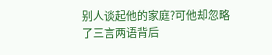别人谈起他的家庭?可他却忽略了三言两语背后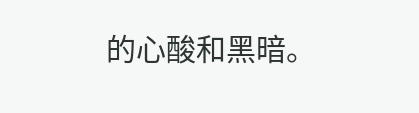的心酸和黑暗。